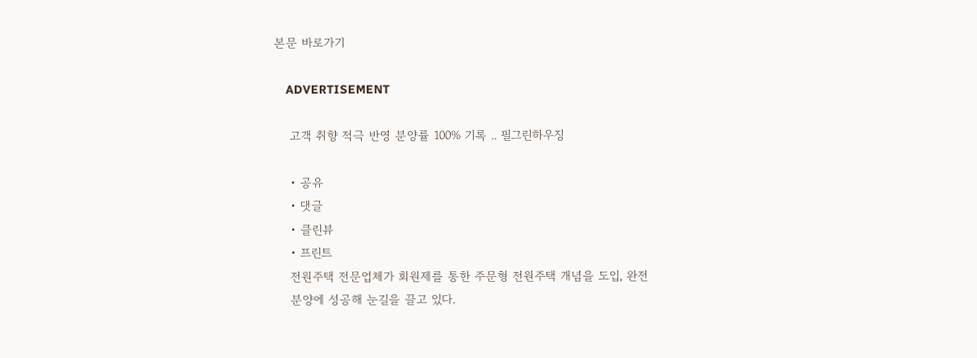본문 바로가기

    ADVERTISEMENT

    고객 취향 적극 반영 분양률 100% 기록 .. 필그린하우징

    • 공유
    • 댓글
    • 클린뷰
    • 프린트
    전원주택 전문업체가 회원제를 통한 주문형 전원주택 개념을 도입, 완전
    분양에 성공해 눈길을 끌고 있다.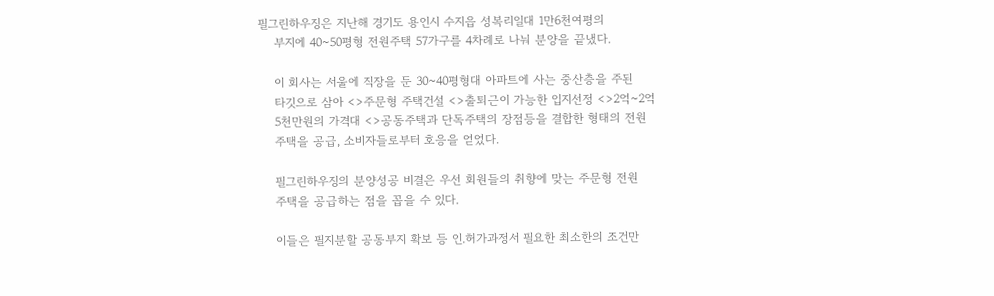필그린하우징은 지난해 경기도 용인시 수지읍 성복리일대 1만6천여평의
    부지에 40~50평형 전원주택 57가구를 4차례로 나눠 분양을 끝냈다.

    이 회사는 서울에 직장을 둔 30~40평형대 아파트에 사는 중산층을 주된
    타깃으로 삼아 <>주문형 주택건설 <>출퇴근이 가능한 입지선정 <>2억~2억
    5천만원의 가격대 <>공동주택과 단독주택의 장점등을 결합한 형태의 전원
    주택을 공급, 소비자들로부터 호응을 얻었다.

    필그린하우징의 분양성공 비결은 우선 회원들의 취향에 맞는 주문형 전원
    주택을 공급하는 점을 꼽을 수 있다.

    이들은 필지분할 공동부지 확보 등 인.허가과정서 필요한 최소한의 조건만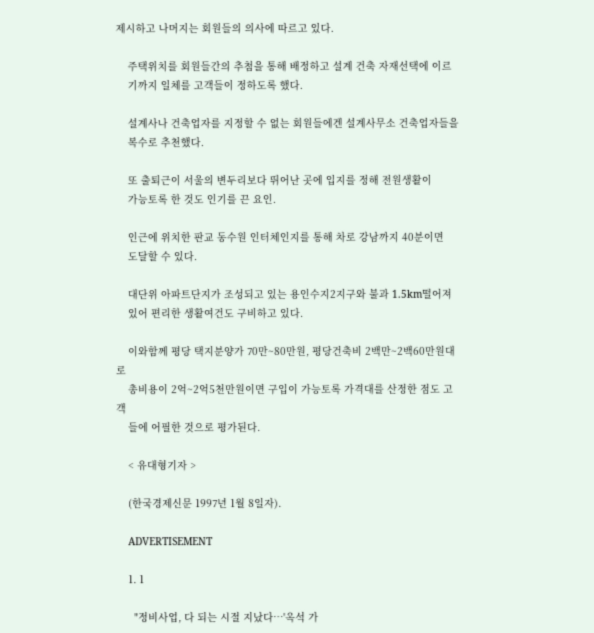제시하고 나머지는 회원들의 의사에 따르고 있다.

    주택위치를 회원들간의 추첨을 통해 배정하고 설계 건축 자재선택에 이르
    기까지 일체를 고객들이 정하도록 했다.

    설계사나 건축업자를 지정할 수 없는 회원들에겐 설계사무소 건축업자들을
    복수로 추천했다.

    또 출퇴근이 서울의 변두리보다 뛰어난 곳에 입지를 정해 전원생활이
    가능토록 한 것도 인기를 끈 요인.

    인근에 위치한 판교 동수원 인터체인지를 통해 차로 강남까지 40분이면
    도달할 수 있다.

    대단위 아파트단지가 조성되고 있는 용인수지2지구와 불과 1.5km떨어져
    있어 편리한 생활여건도 구비하고 있다.

    이와함께 평당 택지분양가 70만~80만원, 평당건축비 2백만~2백60만원대로
    총비용이 2억~2억5천만원이면 구입이 가능토록 가격대를 산정한 점도 고객
    들에 어필한 것으로 평가된다.

    < 유대형기자 >

    (한국경제신문 1997년 1월 8일자).

    ADVERTISEMENT

    1. 1

      "정비사업, 다 되는 시절 지났다…'옥석 가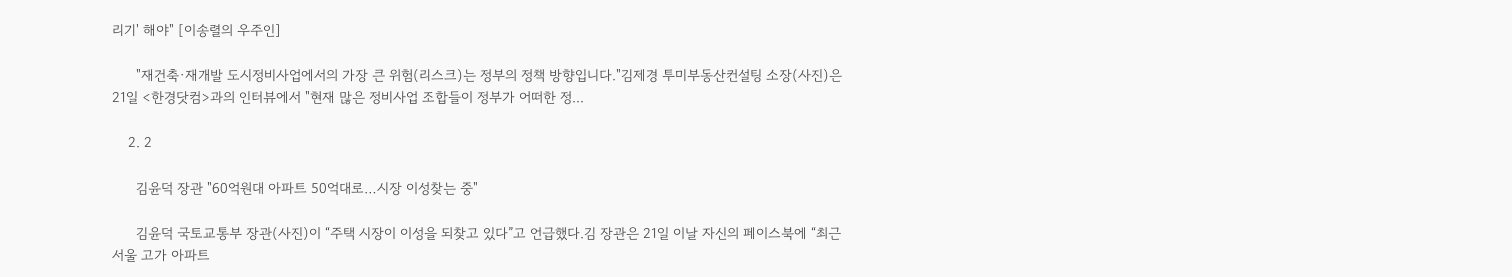리기' 해야" [이송렬의 우주인]

      "재건축·재개발 도시정비사업에서의 가장 큰 위험(리스크)는 정부의 정책 방향입니다."김제경 투미부동산컨설팅 소장(사진)은 21일 <한경닷컴>과의 인터뷰에서 "현재 많은 정비사업 조합들이 정부가 어떠한 정...

    2. 2

      김윤덕 장관 "60억원대 아파트 50억대로…시장 이성찾는 중"

      김윤덕 국토교통부 장관(사진)이 “주택 시장이 이성을 되찾고 있다”고 언급했다.김 장관은 21일 이날 자신의 페이스북에 “최근 서울 고가 아파트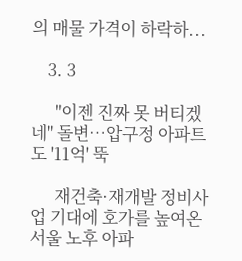의 매물 가격이 하락하...

    3. 3

      "이젠 진짜 못 버티겠네" 돌변…압구정 아파트도 '11억' 뚝

      재건축·재개발 정비사업 기대에 호가를 높여온 서울 노후 아파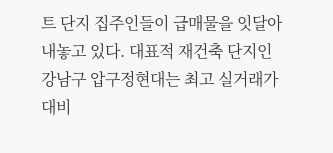트 단지 집주인들이 급매물을 잇달아 내놓고 있다. 대표적 재건축 단지인 강남구 압구정현대는 최고 실거래가 대비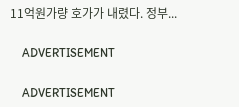11억원가량 호가가 내렸다. 정부...

    ADVERTISEMENT

    ADVERTISEMENT